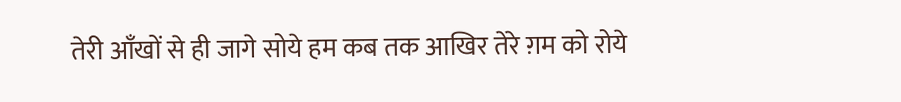तेरी आँखों से ही जागे सोये हम कब तक आखिर तेरे ग़म को रोये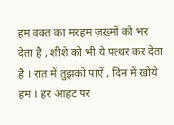हम वक्त का मरहम ज़ख़्मों को भर देता है , शीशे को भी ये पत्थर कर देता है । रात में तुझको पाऐं , दिन में खोये हम । हर आहट पर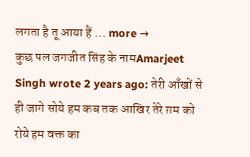लगता है तू आया हैं … more →
कुछ पल जगजीत सिंह के नामAmarjeet Singh wrote 2 years ago: तेरी आँखों से ही जागे सोये हम कब तक आखिर तेरे ग़म को रोये हम वक्त का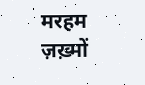मरहम ज़ख़्मों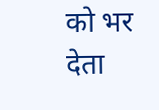को भर देता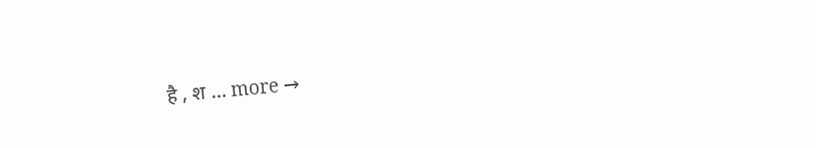है , श … more →